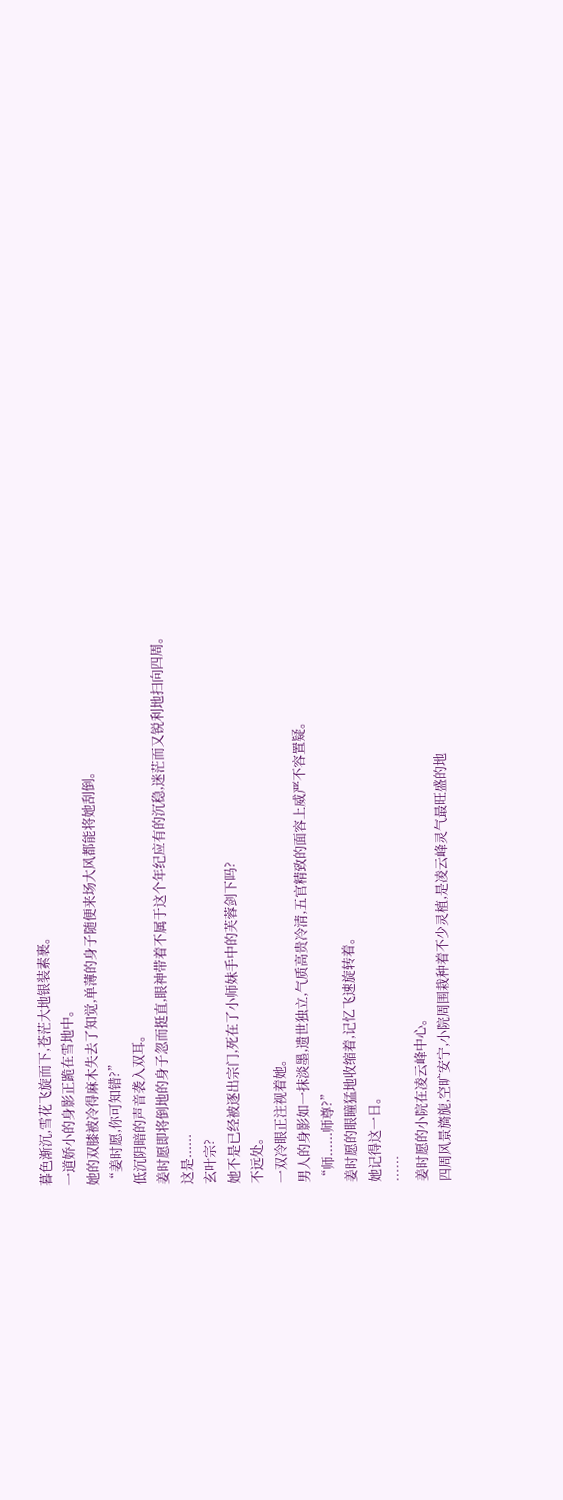暮色渐沉,雪花飞旋而下,苍茫大地银装素裹。
一道娇小的身影正跪在雪地中。
她的双膝被冷得麻木失去了知觉,单薄的身子随便来场大风都能将她刮倒。
“姜时愿,你可知错?”
低沉阴暗的声音袭入双耳。
姜时愿即将倒地的身子忽而挺直,眼神带着不属于这个年纪应有的沉稳,迷茫而又锐利地扫向四周。
这是......
玄叶宗?
她不是已经被逐出宗门,死在了小师妹手中的芙蓉剑下吗?
不远处。
一双冷眼正注视着她。
男人的身影如一抹淡墨,遗世独立,气质高贵冷清,五官精致的面容上威严不容置疑。
“师......师尊?”
姜时愿的眼瞳猛地收缩着,记忆飞速旋转着。
她记得这一日。
……
姜时愿的小院在凌云峰中心。
四周风景旖旎,空旷安宁,小院周围栽种着不少灵植,是凌云峰灵气最旺盛的地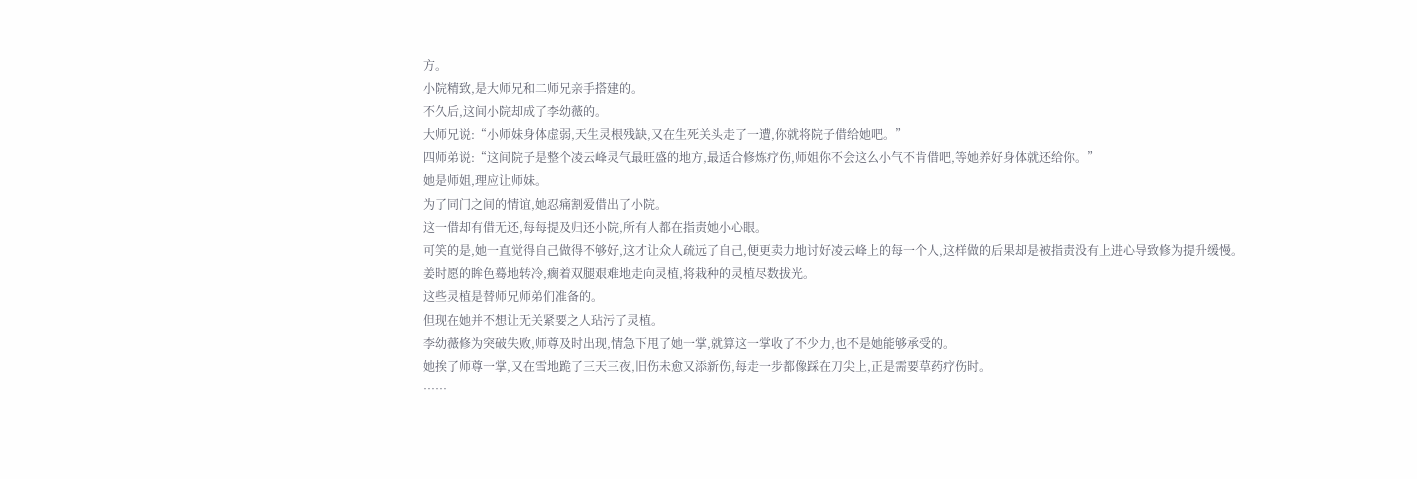方。
小院精致,是大师兄和二师兄亲手搭建的。
不久后,这间小院却成了李幼薇的。
大师兄说:“小师妹身体虚弱,天生灵根残缺,又在生死关头走了一遭,你就将院子借给她吧。”
四师弟说:“这间院子是整个凌云峰灵气最旺盛的地方,最适合修炼疗伤,师姐你不会这么小气不肯借吧,等她养好身体就还给你。”
她是师姐,理应让师妹。
为了同门之间的情谊,她忍痛割爱借出了小院。
这一借却有借无还,每每提及归还小院,所有人都在指责她小心眼。
可笑的是,她一直觉得自己做得不够好,这才让众人疏远了自己,便更卖力地讨好凌云峰上的每一个人,这样做的后果却是被指责没有上进心导致修为提升缓慢。
姜时愿的眸色蓦地转冷,瘸着双腿艰难地走向灵植,将栽种的灵植尽数拔光。
这些灵植是替师兄师弟们准备的。
但现在她并不想让无关紧要之人玷污了灵植。
李幼薇修为突破失败,师尊及时出现,情急下甩了她一掌,就算这一掌收了不少力,也不是她能够承受的。
她挨了师尊一掌,又在雪地跪了三天三夜,旧伤未愈又添新伤,每走一步都像踩在刀尖上,正是需要草药疗伤时。
……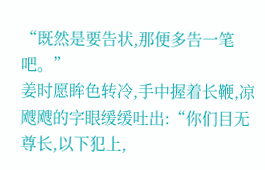“既然是要告状,那便多告一笔吧。”
姜时愿眸色转冷,手中握着长鞭,凉飕飕的字眼缓缓吐出:“你们目无尊长,以下犯上,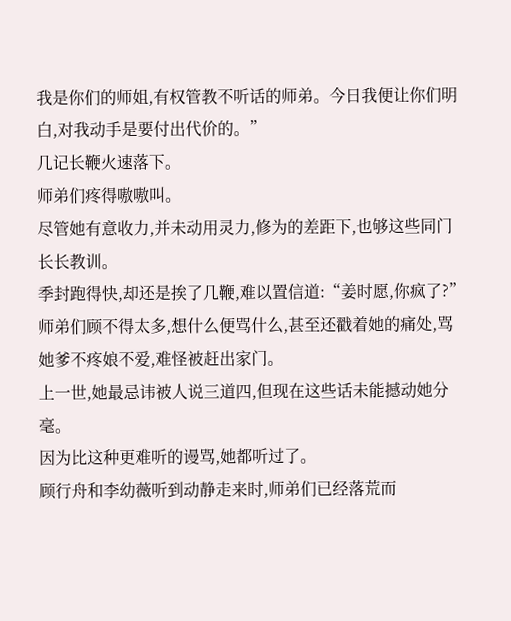我是你们的师姐,有权管教不听话的师弟。今日我便让你们明白,对我动手是要付出代价的。”
几记长鞭火速落下。
师弟们疼得嗷嗷叫。
尽管她有意收力,并未动用灵力,修为的差距下,也够这些同门长长教训。
季封跑得快,却还是挨了几鞭,难以置信道:“姜时愿,你疯了?”
师弟们顾不得太多,想什么便骂什么,甚至还戳着她的痛处,骂她爹不疼娘不爱,难怪被赶出家门。
上一世,她最忌讳被人说三道四,但现在这些话未能撼动她分毫。
因为比这种更难听的谩骂,她都听过了。
顾行舟和李幼薇听到动静走来时,师弟们已经落荒而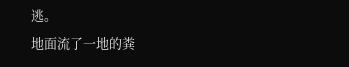逃。
地面流了一地的粪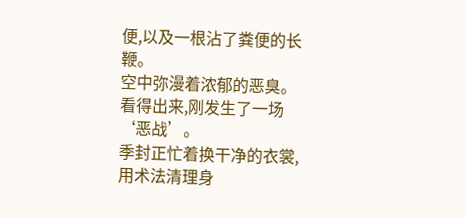便,以及一根沾了粪便的长鞭。
空中弥漫着浓郁的恶臭。
看得出来,刚发生了一场‘恶战’。
季封正忙着换干净的衣裳,用术法清理身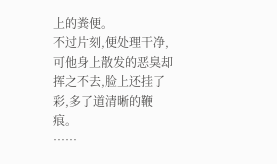上的粪便。
不过片刻,便处理干净,可他身上散发的恶臭却挥之不去,脸上还挂了彩,多了道清晰的鞭痕。
……